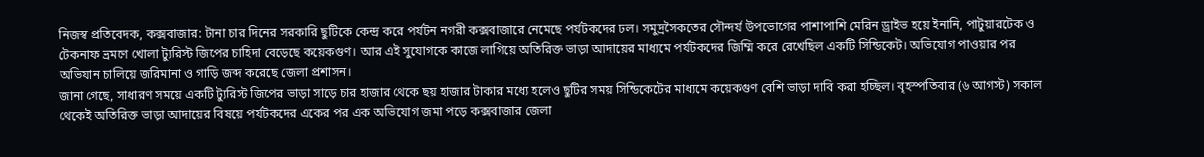নিজস্ব প্রতিবেদক, কক্সবাজার: টানা চার দিনের সরকারি ছুটিকে কেন্দ্র করে পর্যটন নগরী কক্সবাজারে নেমেছে পর্যটকদের ঢল। সমুদ্রসৈকতের সৌন্দর্য উপভোগের পাশাপাশি মেরিন ড্রাইভ হয়ে ইনানি, পাটুয়ারটেক ও টেকনাফ ভ্রমণে খোলা ট্যুরিস্ট জিপের চাহিদা বেড়েছে কয়েকগুণ। আর এই সুযোগকে কাজে লাগিয়ে অতিরিক্ত ভাড়া আদায়ের মাধ্যমে পর্যটকদের জিম্মি করে রেখেছিল একটি সিন্ডিকেট। অভিযোগ পাওয়ার পর অভিযান চালিয়ে জরিমানা ও গাড়ি জব্দ করেছে জেলা প্রশাসন।
জানা গেছে, সাধারণ সময়ে একটি ট্যুরিস্ট জিপের ভাড়া সাড়ে চার হাজার থেকে ছয় হাজার টাকার মধ্যে হলেও ছুটির সময় সিন্ডিকেটের মাধ্যমে কয়েকগুণ বেশি ভাড়া দাবি করা হচ্ছিল। বৃহস্পতিবার (৬ আগস্ট) সকাল থেকেই অতিরিক্ত ভাড়া আদায়ের বিষয়ে পর্যটকদের একের পর এক অভিযোগ জমা পড়ে কক্সবাজার জেলা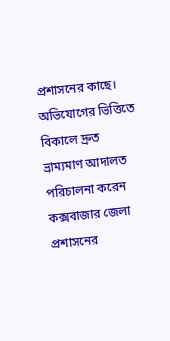প্রশাসনের কাছে।
অভিযোগের ভিত্তিতে বিকালে দ্রুত ভ্রাম্যমাণ আদালত পরিচালনা করেন কক্সবাজার জেলা প্রশাসনের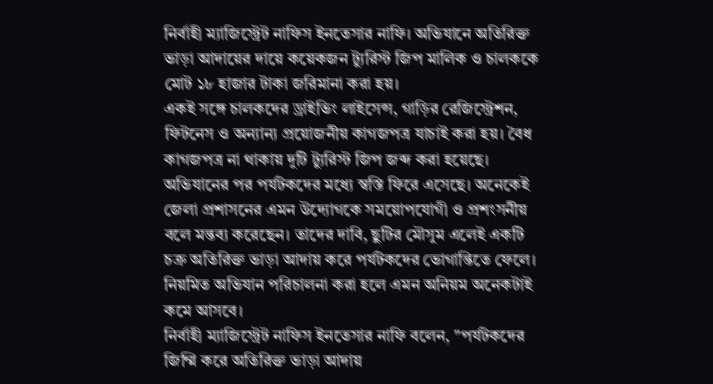নির্বাহী ম্যাজিস্ট্রেট নাফিস ইনতেসার নাফি। অভিযানে অতিরিক্ত ভাড়া আদায়ের দায়ে কয়েকজন ট্যুরিস্ট জিপ মালিক ও চালককে মোট ১৮ হাজার টাকা জরিমানা করা হয়।
একই সঙ্গে চালকদের ড্রাইভিং লাইসেন্স, গাড়ির রেজিস্ট্রেশন, ফিটনেস ও অন্যান্য প্রয়োজনীয় কাগজপত্র যাচাই করা হয়। বৈধ কাগজপত্র না থাকায় দুটি ট্যুরিস্ট জিপ জব্দ করা হয়েছে।
অভিযানের পর পর্যটকদের মধ্যে স্বস্তি ফিরে এসেছে। অনেকেই জেলা প্রশাসনের এমন উদ্যোগকে সময়োপযোগী ও প্রশংসনীয় বলে মন্তব্য করেছেন। তাদের দাবি, ছুটির মৌসুম এলেই একটি চক্র অতিরিক্ত ভাড়া আদায় করে পর্যটকদের ভোগান্তিতে ফেলে। নিয়মিত অভিযান পরিচালনা করা হলে এমন অনিয়ম অনেকটাই কমে আসবে।
নির্বাহী ম্যাজিস্ট্রেট নাফিস ইনতেসার নাফি বলেন, "পর্যটকদের জিম্মি করে অতিরিক্ত ভাড়া আদায়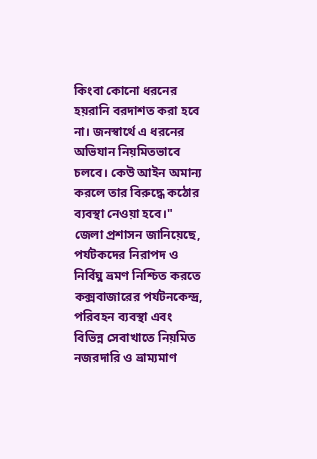কিংবা কোনো ধরনের হয়রানি বরদাশত করা হবে না। জনস্বার্থে এ ধরনের অভিযান নিয়মিতভাবে চলবে। কেউ আইন অমান্য করলে তার বিরুদ্ধে কঠোর ব্যবস্থা নেওয়া হবে।"
জেলা প্রশাসন জানিয়েছে, পর্যটকদের নিরাপদ ও নির্বিঘ্ন ভ্রমণ নিশ্চিত করতে কক্সবাজারের পর্যটনকেন্দ্র, পরিবহন ব্যবস্থা এবং বিভিন্ন সেবাখাতে নিয়মিত নজরদারি ও ভ্রাম্যমাণ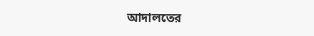আদালতের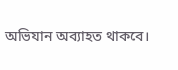অভিযান অব্যাহত থাকবে।